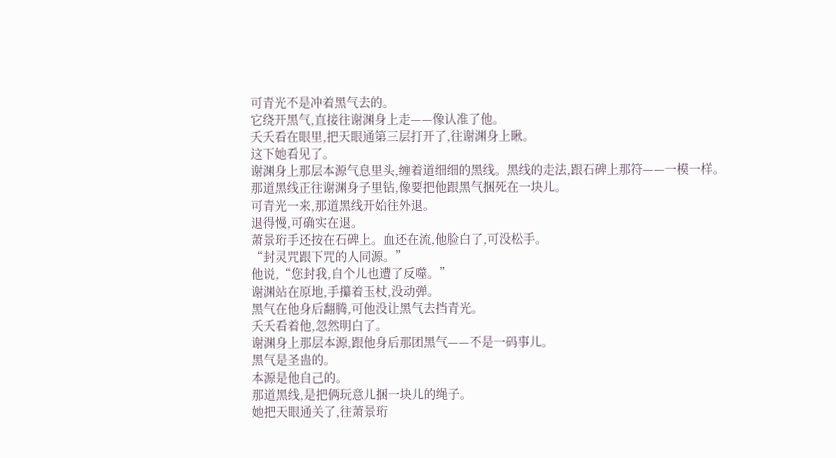可青光不是冲着黑气去的。
它绕开黑气,直接往谢渊身上走——像认准了他。
夭夭看在眼里,把天眼通第三层打开了,往谢渊身上瞅。
这下她看见了。
谢渊身上那层本源气息里头,缠着道细细的黑线。黑线的走法,跟石碑上那符——一模一样。
那道黑线正往谢渊身子里钻,像要把他跟黑气捆死在一块儿。
可青光一来,那道黑线开始往外退。
退得慢,可确实在退。
萧景珩手还按在石碑上。血还在流,他脸白了,可没松手。
“封灵咒跟下咒的人同源。”
他说,“您封我,自个儿也遭了反噬。”
谢渊站在原地,手攥着玉杖,没动弹。
黑气在他身后翻腾,可他没让黑气去挡青光。
夭夭看着他,忽然明白了。
谢渊身上那层本源,跟他身后那团黑气——不是一码事儿。
黑气是圣蛊的。
本源是他自己的。
那道黑线,是把俩玩意儿捆一块儿的绳子。
她把天眼通关了,往萧景珩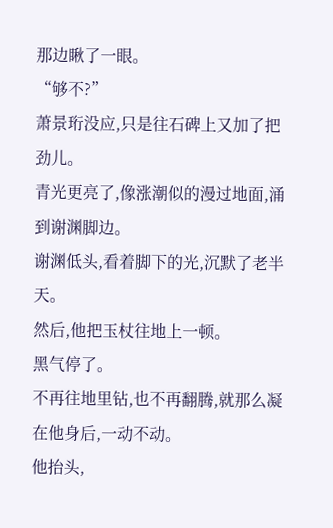那边瞅了一眼。
“够不?”
萧景珩没应,只是往石碑上又加了把劲儿。
青光更亮了,像涨潮似的漫过地面,涌到谢渊脚边。
谢渊低头,看着脚下的光,沉默了老半天。
然后,他把玉杖往地上一顿。
黑气停了。
不再往地里钻,也不再翻腾,就那么凝在他身后,一动不动。
他抬头,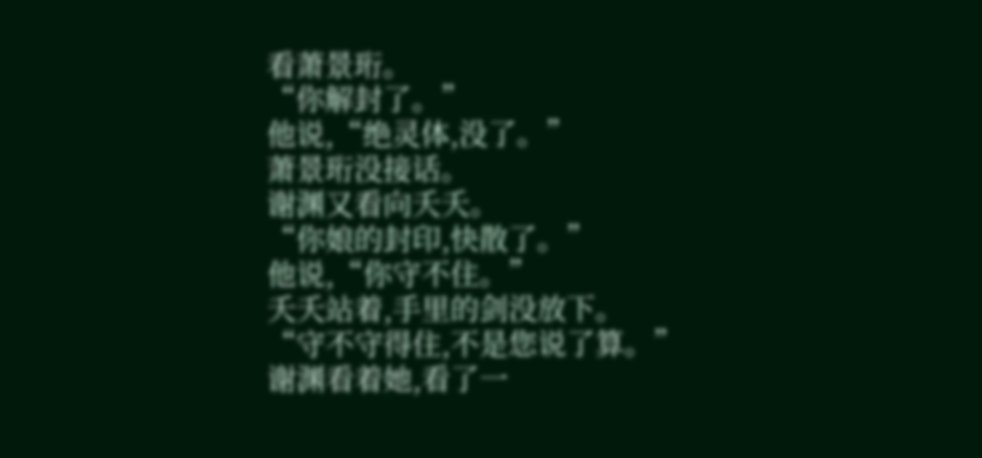看萧景珩。
“你解封了。”
他说,“绝灵体,没了。”
萧景珩没接话。
谢渊又看向夭夭。
“你娘的封印,快散了。”
他说,“你守不住。”
夭夭站着,手里的剑没放下。
“守不守得住,不是您说了算。”
谢渊看着她,看了一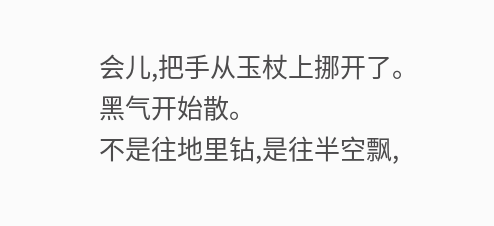会儿,把手从玉杖上挪开了。
黑气开始散。
不是往地里钻,是往半空飘,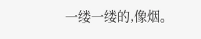一缕一缕的,像烟。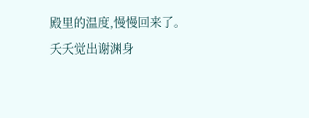殿里的温度,慢慢回来了。
夭夭觉出谢渊身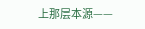上那层本源——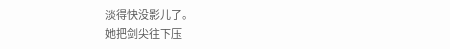淡得快没影儿了。
她把剑尖往下压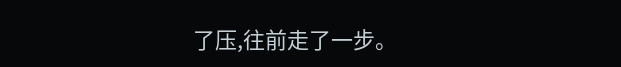了压,往前走了一步。